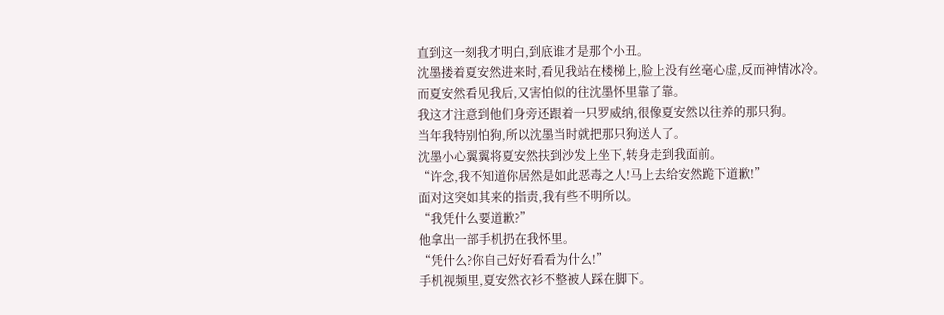直到这一刻我才明白,到底谁才是那个小丑。
沈墨搂着夏安然进来时,看见我站在楼梯上,脸上没有丝毫心虚,反而神情冰冷。
而夏安然看见我后,又害怕似的往沈墨怀里靠了靠。
我这才注意到他们身旁还跟着一只罗威纳,很像夏安然以往养的那只狗。
当年我特别怕狗,所以沈墨当时就把那只狗送人了。
沈墨小心翼翼将夏安然扶到沙发上坐下,转身走到我面前。
“许念,我不知道你居然是如此恶毒之人!马上去给安然跪下道歉!”
面对这突如其来的指责,我有些不明所以。
“我凭什么要道歉?”
他拿出一部手机扔在我怀里。
“凭什么?你自己好好看看为什么!”
手机视频里,夏安然衣衫不整被人踩在脚下。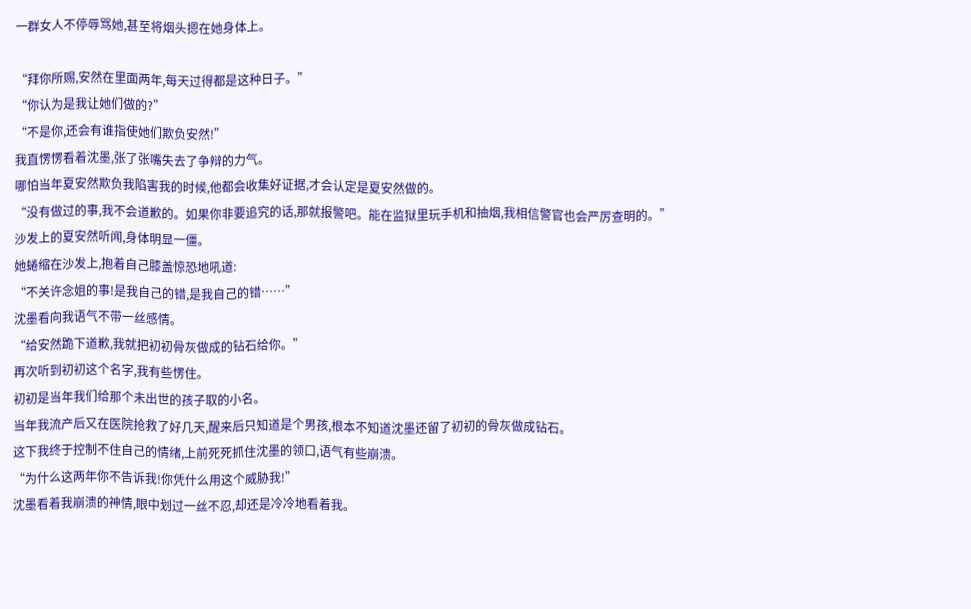一群女人不停辱骂她,甚至将烟头摁在她身体上。

“拜你所赐,安然在里面两年,每天过得都是这种日子。”
“你认为是我让她们做的?”
“不是你,还会有谁指使她们欺负安然!”
我直愣愣看着沈墨,张了张嘴失去了争辩的力气。
哪怕当年夏安然欺负我陷害我的时候,他都会收集好证据,才会认定是夏安然做的。
“没有做过的事,我不会道歉的。如果你非要追究的话,那就报警吧。能在监狱里玩手机和抽烟,我相信警官也会严厉查明的。”
沙发上的夏安然听闻,身体明显一僵。
她蜷缩在沙发上,抱着自己膝盖惊恐地吼道:
“不关许念姐的事!是我自己的错,是我自己的错……”
沈墨看向我语气不带一丝感情。
“给安然跪下道歉,我就把初初骨灰做成的钻石给你。”
再次听到初初这个名字,我有些愣住。
初初是当年我们给那个未出世的孩子取的小名。
当年我流产后又在医院抢救了好几天,醒来后只知道是个男孩,根本不知道沈墨还留了初初的骨灰做成钻石。
这下我终于控制不住自己的情绪,上前死死抓住沈墨的领口,语气有些崩溃。
“为什么这两年你不告诉我!你凭什么用这个威胁我!”
沈墨看着我崩溃的神情,眼中划过一丝不忍,却还是冷冷地看着我。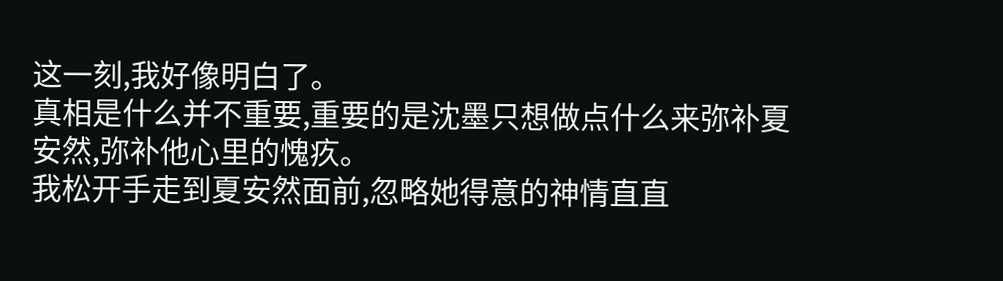这一刻,我好像明白了。
真相是什么并不重要,重要的是沈墨只想做点什么来弥补夏安然,弥补他心里的愧疚。
我松开手走到夏安然面前,忽略她得意的神情直直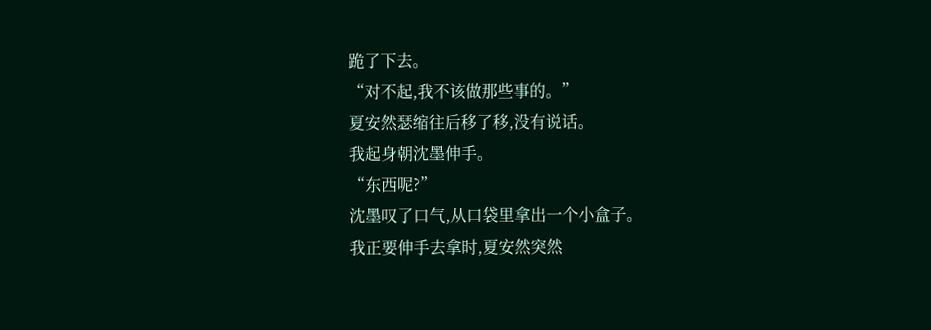跪了下去。
“对不起,我不该做那些事的。”
夏安然瑟缩往后移了移,没有说话。
我起身朝沈墨伸手。
“东西呢?”
沈墨叹了口气,从口袋里拿出一个小盒子。
我正要伸手去拿时,夏安然突然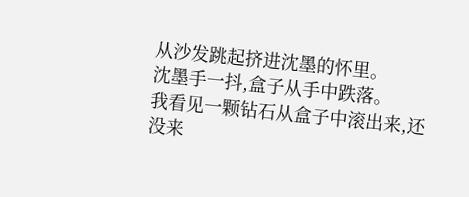从沙发跳起挤进沈墨的怀里。
沈墨手一抖,盒子从手中跌落。
我看见一颗钻石从盒子中滚出来,还没来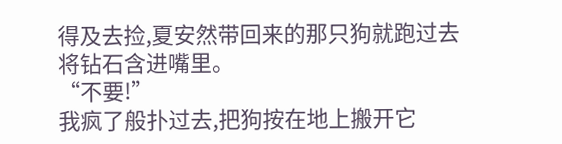得及去捡,夏安然带回来的那只狗就跑过去将钻石含进嘴里。
“不要!”
我疯了般扑过去,把狗按在地上搬开它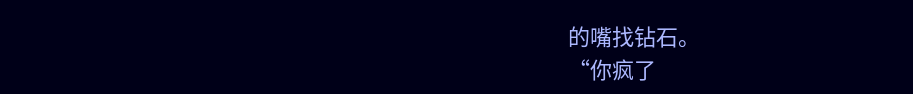的嘴找钻石。
“你疯了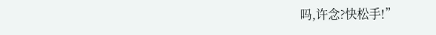吗,许念?快松手!”